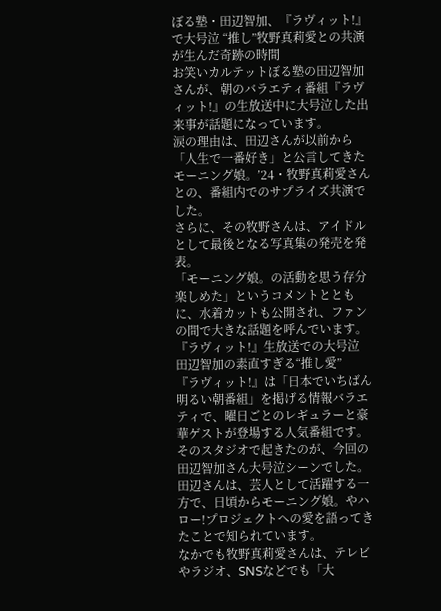ぼる塾・田辺智加、『ラヴィット!』で大号泣 “推し”牧野真莉愛との共演が生んだ奇跡の時間
お笑いカルテットぼる塾の田辺智加さんが、朝のバラエティ番組『ラヴィット!』の生放送中に大号泣した出来事が話題になっています。
涙の理由は、田辺さんが以前から「人生で一番好き」と公言してきたモーニング娘。’24・牧野真莉愛さんとの、番組内でのサプライズ共演でした。
さらに、その牧野さんは、アイドルとして最後となる写真集の発売を発表。
「モーニング娘。の活動を思う存分楽しめた」というコメントとともに、水着カットも公開され、ファンの間で大きな話題を呼んでいます。
『ラヴィット!』生放送での大号泣 田辺智加の素直すぎる“推し愛”
『ラヴィット!』は「日本でいちばん明るい朝番組」を掲げる情報バラエティで、曜日ごとのレギュラーと豪華ゲストが登場する人気番組です。
そのスタジオで起きたのが、今回の田辺智加さん大号泣シーンでした。
田辺さんは、芸人として活躍する一方で、日頃からモーニング娘。やハロー!プロジェクトへの愛を語ってきたことで知られています。
なかでも牧野真莉愛さんは、テレビやラジオ、SNSなどでも「大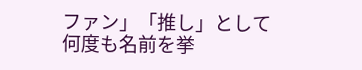ファン」「推し」として何度も名前を挙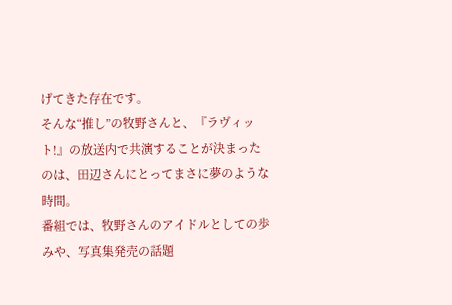げてきた存在です。
そんな“推し”の牧野さんと、『ラヴィット!』の放送内で共演することが決まったのは、田辺さんにとってまさに夢のような時間。
番組では、牧野さんのアイドルとしての歩みや、写真集発売の話題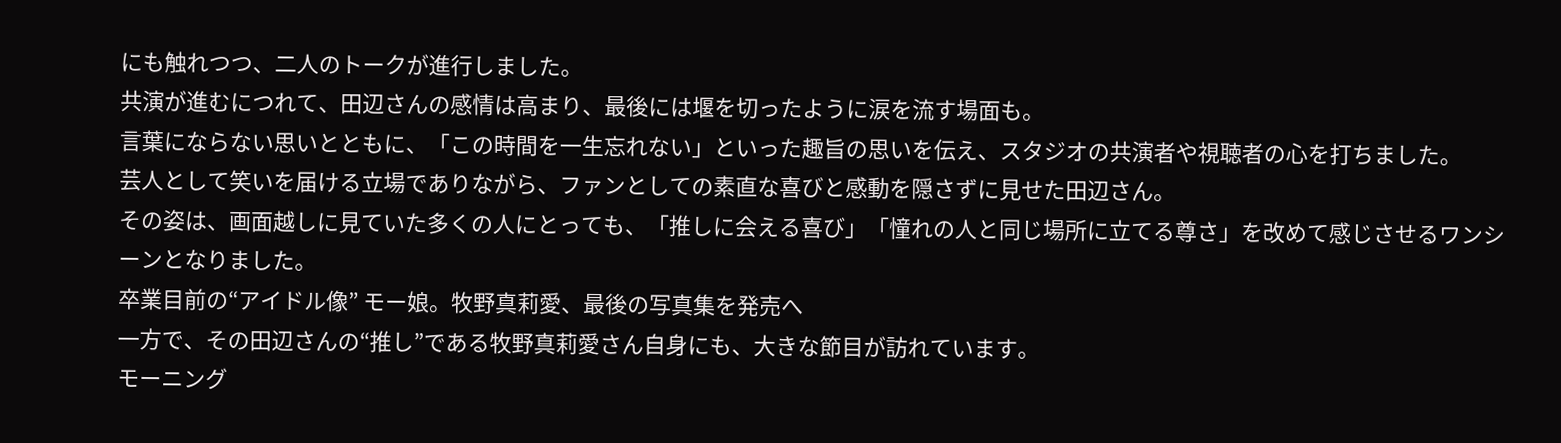にも触れつつ、二人のトークが進行しました。
共演が進むにつれて、田辺さんの感情は高まり、最後には堰を切ったように涙を流す場面も。
言葉にならない思いとともに、「この時間を一生忘れない」といった趣旨の思いを伝え、スタジオの共演者や視聴者の心を打ちました。
芸人として笑いを届ける立場でありながら、ファンとしての素直な喜びと感動を隠さずに見せた田辺さん。
その姿は、画面越しに見ていた多くの人にとっても、「推しに会える喜び」「憧れの人と同じ場所に立てる尊さ」を改めて感じさせるワンシーンとなりました。
卒業目前の“アイドル像” モー娘。牧野真莉愛、最後の写真集を発売へ
一方で、その田辺さんの“推し”である牧野真莉愛さん自身にも、大きな節目が訪れています。
モーニング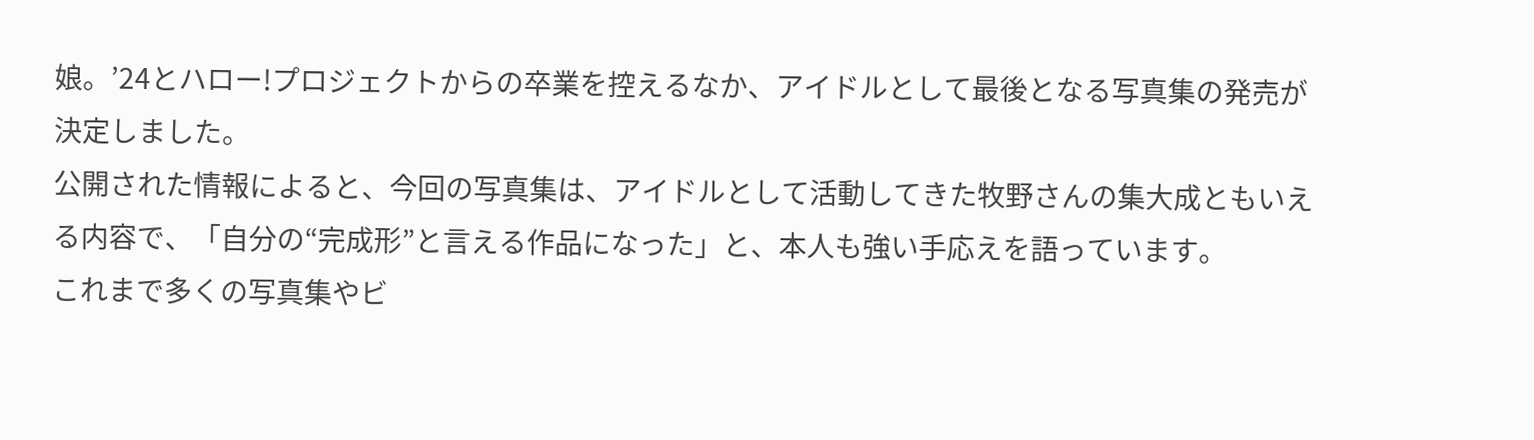娘。’24とハロー!プロジェクトからの卒業を控えるなか、アイドルとして最後となる写真集の発売が決定しました。
公開された情報によると、今回の写真集は、アイドルとして活動してきた牧野さんの集大成ともいえる内容で、「自分の“完成形”と言える作品になった」と、本人も強い手応えを語っています。
これまで多くの写真集やビ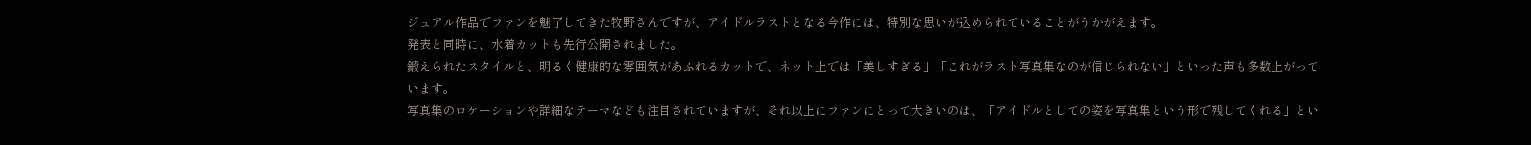ジュアル作品でファンを魅了してきた牧野さんですが、アイドルラストとなる今作には、特別な思いが込められていることがうかがえます。
発表と同時に、水着カットも先行公開されました。
鍛えられたスタイルと、明るく健康的な雰囲気があふれるカットで、ネット上では「美しすぎる」「これがラスト写真集なのが信じられない」といった声も多数上がっています。
写真集のロケーションや詳細なテーマなども注目されていますが、それ以上にファンにとって大きいのは、「アイドルとしての姿を写真集という形で残してくれる」とい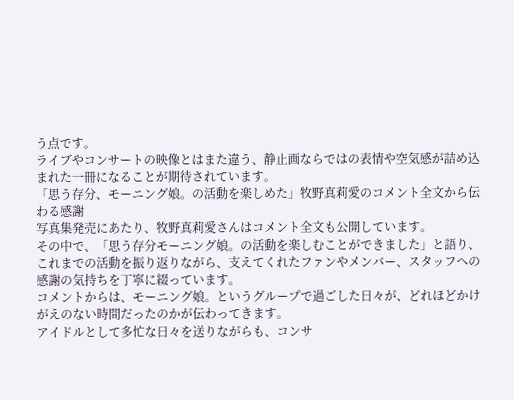う点です。
ライブやコンサートの映像とはまた違う、静止画ならではの表情や空気感が詰め込まれた一冊になることが期待されています。
「思う存分、モーニング娘。の活動を楽しめた」牧野真莉愛のコメント全文から伝わる感謝
写真集発売にあたり、牧野真莉愛さんはコメント全文も公開しています。
その中で、「思う存分モーニング娘。の活動を楽しむことができました」と語り、これまでの活動を振り返りながら、支えてくれたファンやメンバー、スタッフへの感謝の気持ちを丁寧に綴っています。
コメントからは、モーニング娘。というグループで過ごした日々が、どれほどかけがえのない時間だったのかが伝わってきます。
アイドルとして多忙な日々を送りながらも、コンサ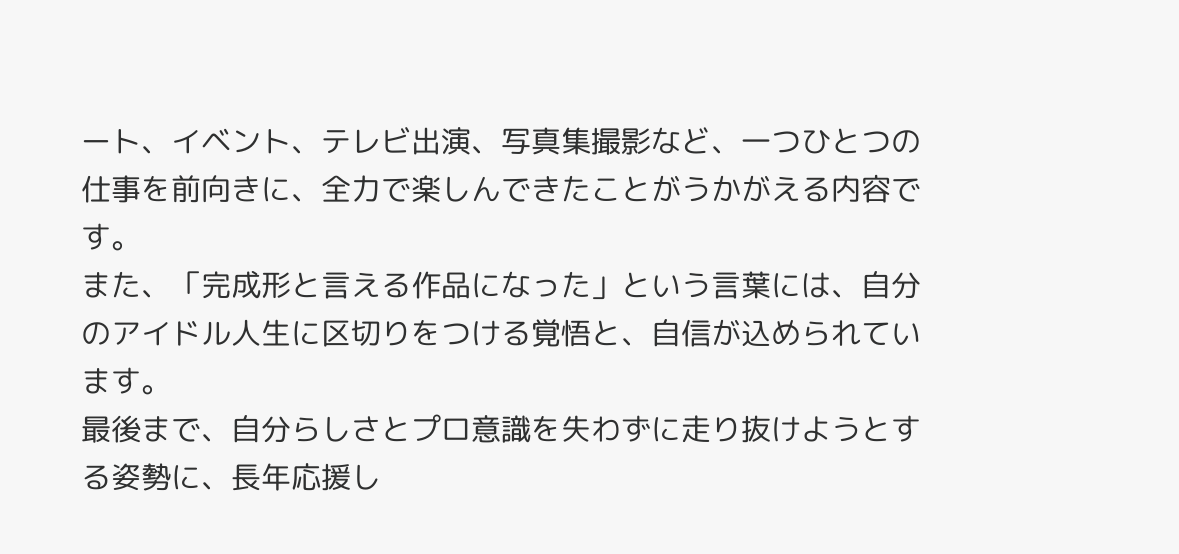ート、イベント、テレビ出演、写真集撮影など、一つひとつの仕事を前向きに、全力で楽しんできたことがうかがえる内容です。
また、「完成形と言える作品になった」という言葉には、自分のアイドル人生に区切りをつける覚悟と、自信が込められています。
最後まで、自分らしさとプロ意識を失わずに走り抜けようとする姿勢に、長年応援し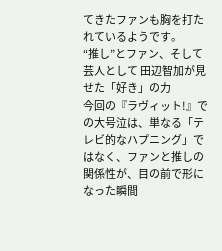てきたファンも胸を打たれているようです。
“推し”とファン、そして芸人として 田辺智加が見せた「好き」の力
今回の『ラヴィット!』での大号泣は、単なる「テレビ的なハプニング」ではなく、ファンと推しの関係性が、目の前で形になった瞬間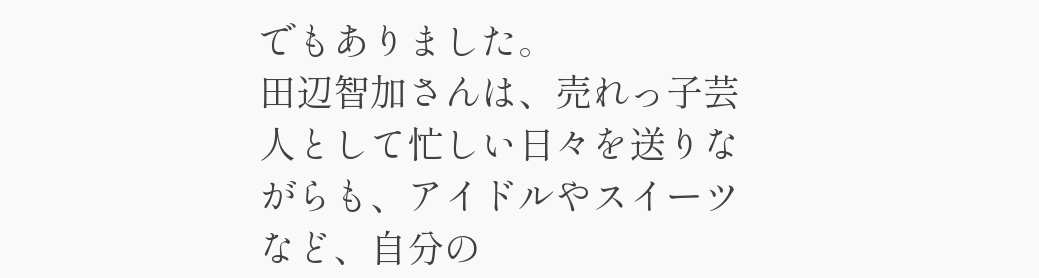でもありました。
田辺智加さんは、売れっ子芸人として忙しい日々を送りながらも、アイドルやスイーツなど、自分の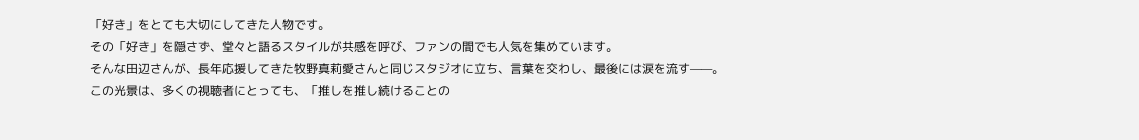「好き」をとても大切にしてきた人物です。
その「好き」を隠さず、堂々と語るスタイルが共感を呼び、ファンの間でも人気を集めています。
そんな田辺さんが、長年応援してきた牧野真莉愛さんと同じスタジオに立ち、言葉を交わし、最後には涙を流す——。
この光景は、多くの視聴者にとっても、「推しを推し続けることの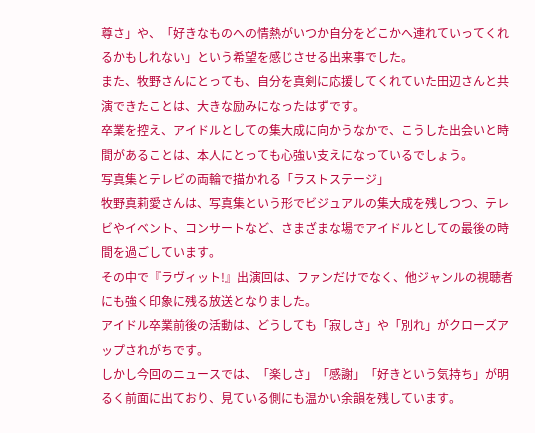尊さ」や、「好きなものへの情熱がいつか自分をどこかへ連れていってくれるかもしれない」という希望を感じさせる出来事でした。
また、牧野さんにとっても、自分を真剣に応援してくれていた田辺さんと共演できたことは、大きな励みになったはずです。
卒業を控え、アイドルとしての集大成に向かうなかで、こうした出会いと時間があることは、本人にとっても心強い支えになっているでしょう。
写真集とテレビの両輪で描かれる「ラストステージ」
牧野真莉愛さんは、写真集という形でビジュアルの集大成を残しつつ、テレビやイベント、コンサートなど、さまざまな場でアイドルとしての最後の時間を過ごしています。
その中で『ラヴィット!』出演回は、ファンだけでなく、他ジャンルの視聴者にも強く印象に残る放送となりました。
アイドル卒業前後の活動は、どうしても「寂しさ」や「別れ」がクローズアップされがちです。
しかし今回のニュースでは、「楽しさ」「感謝」「好きという気持ち」が明るく前面に出ており、見ている側にも温かい余韻を残しています。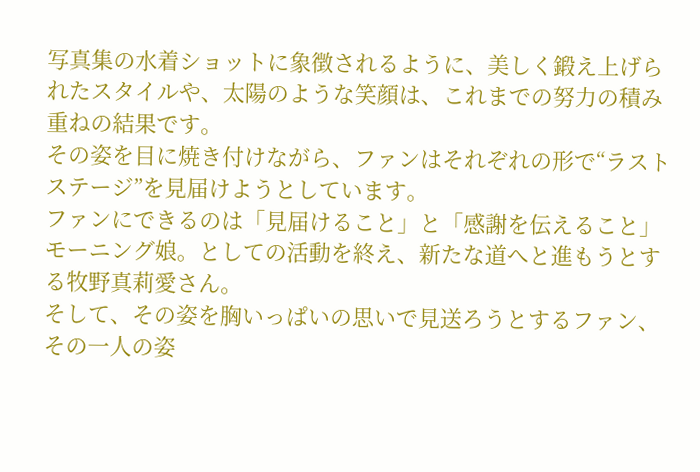写真集の水着ショットに象徴されるように、美しく鍛え上げられたスタイルや、太陽のような笑顔は、これまでの努力の積み重ねの結果です。
その姿を目に焼き付けながら、ファンはそれぞれの形で“ラストステージ”を見届けようとしています。
ファンにできるのは「見届けること」と「感謝を伝えること」
モーニング娘。としての活動を終え、新たな道へと進もうとする牧野真莉愛さん。
そして、その姿を胸いっぱいの思いで見送ろうとするファン、その一人の姿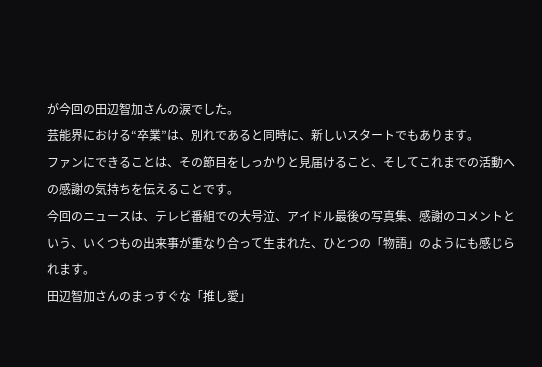が今回の田辺智加さんの涙でした。
芸能界における“卒業”は、別れであると同時に、新しいスタートでもあります。
ファンにできることは、その節目をしっかりと見届けること、そしてこれまでの活動への感謝の気持ちを伝えることです。
今回のニュースは、テレビ番組での大号泣、アイドル最後の写真集、感謝のコメントという、いくつもの出来事が重なり合って生まれた、ひとつの「物語」のようにも感じられます。
田辺智加さんのまっすぐな「推し愛」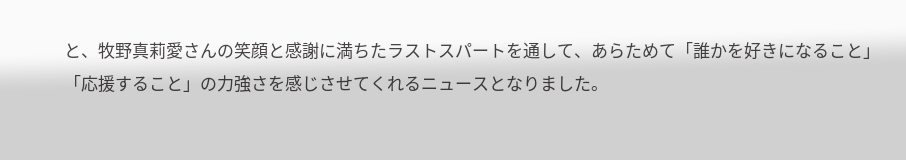と、牧野真莉愛さんの笑顔と感謝に満ちたラストスパートを通して、あらためて「誰かを好きになること」「応援すること」の力強さを感じさせてくれるニュースとなりました。